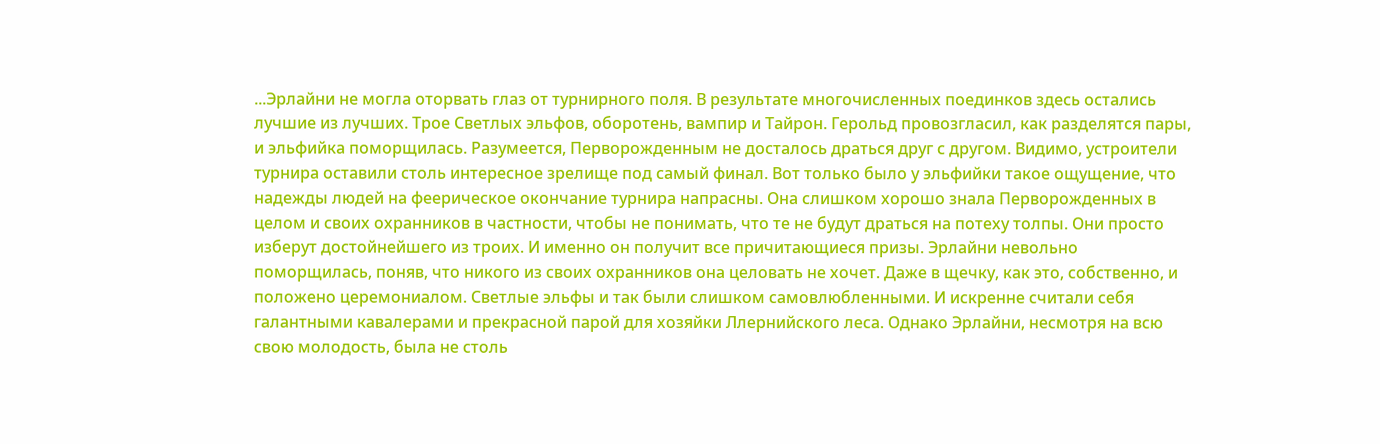...Эрлайни не могла оторвать глаз от турнирного поля. В результате многочисленных поединков здесь остались лучшие из лучших. Трое Светлых эльфов, оборотень, вампир и Тайрон. Герольд провозгласил, как разделятся пары, и эльфийка поморщилась. Разумеется, Перворожденным не досталось драться друг с другом. Видимо, устроители турнира оставили столь интересное зрелище под самый финал. Вот только было у эльфийки такое ощущение, что надежды людей на феерическое окончание турнира напрасны. Она слишком хорошо знала Перворожденных в целом и своих охранников в частности, чтобы не понимать, что те не будут драться на потеху толпы. Они просто изберут достойнейшего из троих. И именно он получит все причитающиеся призы. Эрлайни невольно поморщилась, поняв, что никого из своих охранников она целовать не хочет. Даже в щечку, как это, собственно, и положено церемониалом. Светлые эльфы и так были слишком самовлюбленными. И искренне считали себя галантными кавалерами и прекрасной парой для хозяйки Ллернийского леса. Однако Эрлайни, несмотря на всю свою молодость, была не столь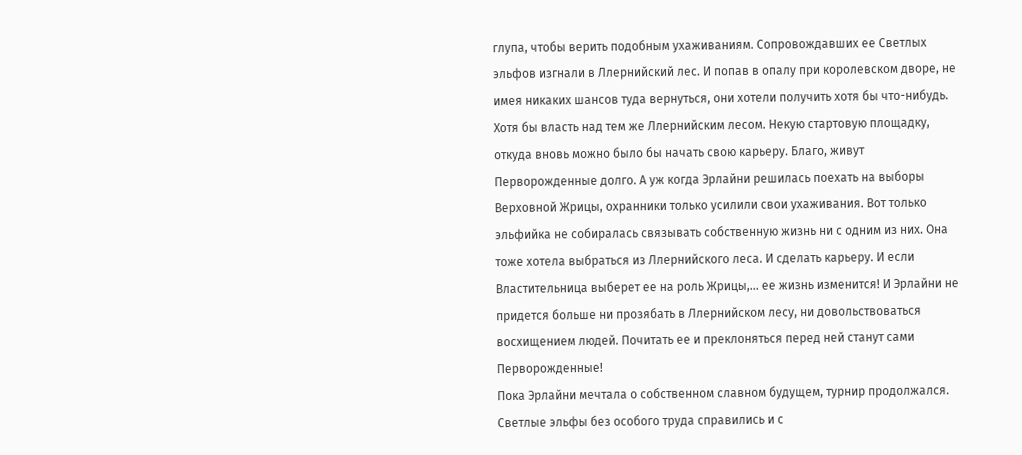глупа, чтобы верить подобным ухаживаниям. Сопровождавших ее Светлых эльфов изгнали в Ллернийский лес. И попав в опалу при королевском дворе, не имея никаких шансов туда вернуться, они хотели получить хотя бы что-нибудь. Хотя бы власть над тем же Ллернийским лесом. Некую стартовую площадку, откуда вновь можно было бы начать свою карьеру. Благо, живут Перворожденные долго. А уж когда Эрлайни решилась поехать на выборы Верховной Жрицы, охранники только усилили свои ухаживания. Вот только эльфийка не собиралась связывать собственную жизнь ни с одним из них. Она тоже хотела выбраться из Ллернийского леса. И сделать карьеру. И если Властительница выберет ее на роль Жрицы,... ее жизнь изменится! И Эрлайни не придется больше ни прозябать в Ллернийском лесу, ни довольствоваться восхищением людей. Почитать ее и преклоняться перед ней станут сами Перворожденные!
Пока Эрлайни мечтала о собственном славном будущем, турнир продолжался. Светлые эльфы без особого труда справились и с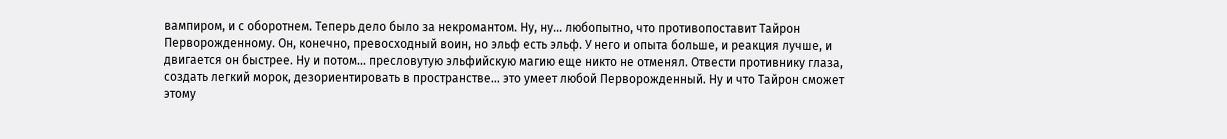вампиром, и с оборотнем. Теперь дело было за некромантом. Ну, ну... любопытно, что противопоставит Тайрон Перворожденному. Он, конечно, превосходный воин, но эльф есть эльф. У него и опыта больше, и реакция лучше, и двигается он быстрее. Ну и потом... пресловутую эльфийскую магию еще никто не отменял. Отвести противнику глаза, создать легкий морок, дезориентировать в пространстве... это умеет любой Перворожденный. Ну и что Тайрон сможет этому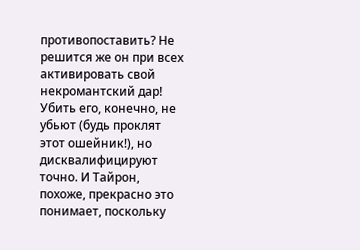противопоставить? Не решится же он при всех активировать свой некромантский дар! Убить его, конечно, не убьют (будь проклят этот ошейник!), но дисквалифицируют точно. И Тайрон, похоже, прекрасно это понимает, поскольку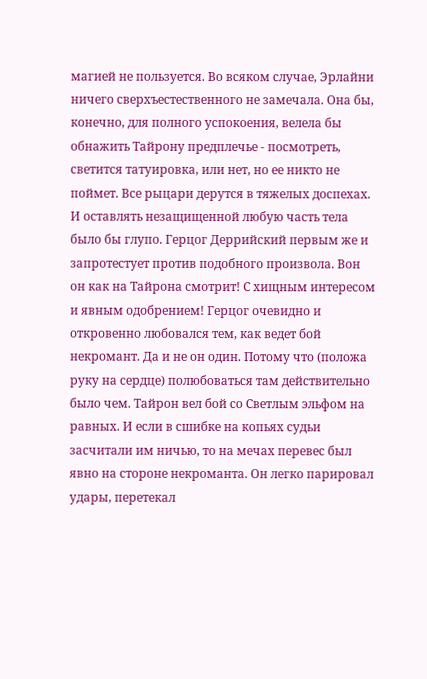магией не пользуется. Во всяком случае, Эрлайни ничего сверхъестественного не замечала. Она бы, конечно, для полного успокоения, велела бы обнажить Тайрону предплечье - посмотреть, светится татуировка, или нет, но ее никто не поймет. Все рыцари дерутся в тяжелых доспехах. И оставлять незащищенной любую часть тела было бы глупо. Герцог Деррийский первым же и запротестует против подобного произвола. Вон он как на Тайрона смотрит! С хищным интересом и явным одобрением! Герцог очевидно и откровенно любовался тем, как ведет бой некромант. Да и не он один. Потому что (положа руку на сердце) полюбоваться там действительно было чем. Тайрон вел бой со Светлым эльфом на равных. И если в сшибке на копьях судьи засчитали им ничью, то на мечах перевес был явно на стороне некроманта. Он легко парировал удары, перетекал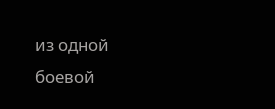из одной боевой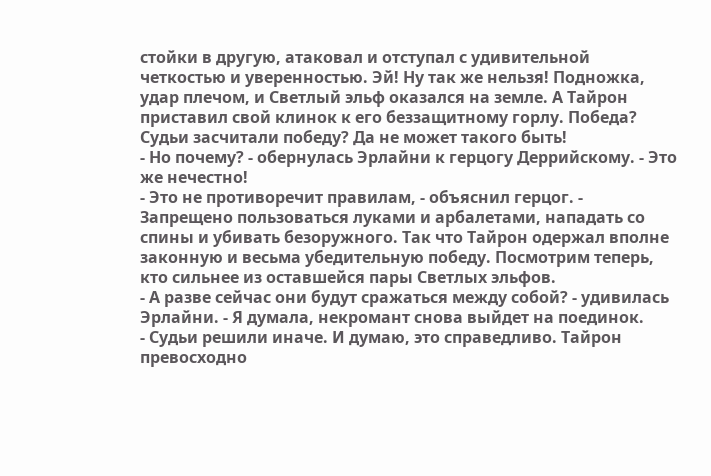стойки в другую, атаковал и отступал с удивительной четкостью и уверенностью. Эй! Ну так же нельзя! Подножка, удар плечом, и Светлый эльф оказался на земле. А Тайрон приставил свой клинок к его беззащитному горлу. Победа? Судьи засчитали победу? Да не может такого быть!
- Но почему? - обернулась Эрлайни к герцогу Деррийскому. - Это же нечестно!
- Это не противоречит правилам, - объяснил герцог. - Запрещено пользоваться луками и арбалетами, нападать со спины и убивать безоружного. Так что Тайрон одержал вполне законную и весьма убедительную победу. Посмотрим теперь, кто сильнее из оставшейся пары Светлых эльфов.
- А разве сейчас они будут сражаться между собой? - удивилась Эрлайни. - Я думала, некромант снова выйдет на поединок.
- Судьи решили иначе. И думаю, это справедливо. Тайрон превосходно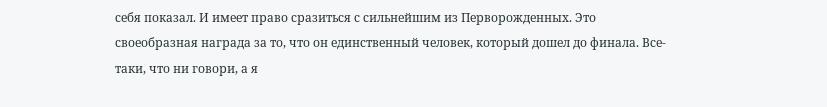себя показал. И имеет право сразиться с сильнейшим из Перворожденных. Это своеобразная награда за то, что он единственный человек, который дошел до финала. Все-таки, что ни говори, а я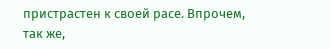пристрастен к своей расе. Впрочем, так же,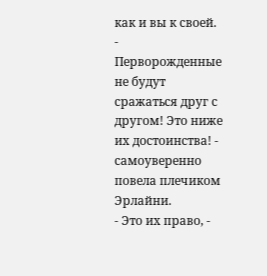как и вы к своей.
- Перворожденные не будут сражаться друг с другом! Это ниже их достоинства! - самоуверенно повела плечиком Эрлайни.
- Это их право, -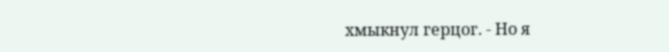хмыкнул герцог. - Но я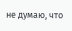не думаю, что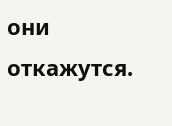они откажутся.